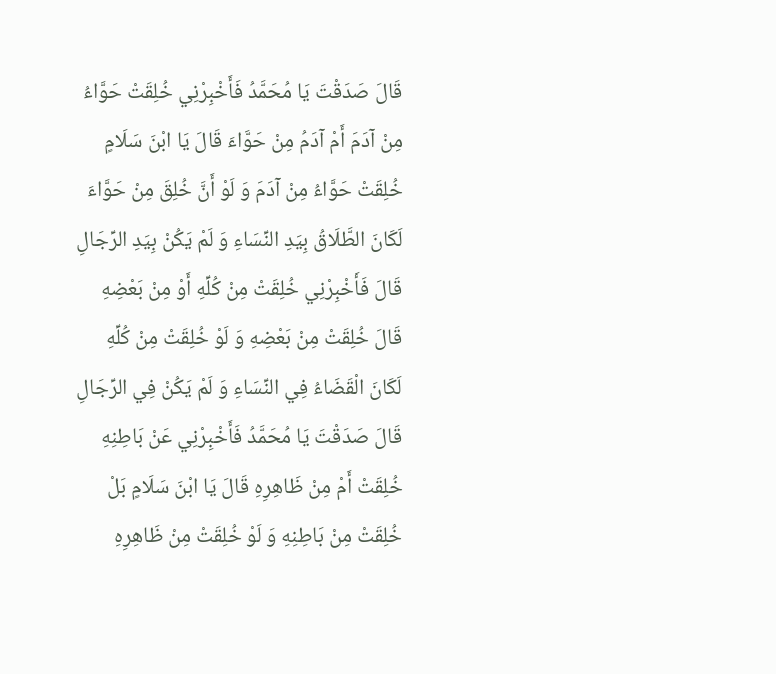قَالَ صَدَقْتَ يَا مُحَمَّدُ فَأَخْبِرْنِي خُلِقَتْ حَوَّاءُ مِنْ آدَمَ أَمْ آدَمُ مِنْ حَوَّاءَ قَالَ يَا ابْنَ سَلَامٍ خُلِقَتْ حَوَّاءُ مِنْ آدَمَ وَ لَوْ أَنَّ خُلِقَ مِنْ حَوَّاءَ لَكَانَ الطَّلَاقُ بِيَدِ النِّسَاءِ وَ لَمْ يَكُنْ بِيَدِ الرِّجَالِ قَالَ فَأَخْبِرْنِي خُلِقَتْ مِنْ كُلِّهِ أَوْ مِنْ بَعْضِهِ قَالَ خُلِقَتْ مِنْ بَعْضِهِ وَ لَوْ خُلِقَتْ مِنْ كُلِّهِ لَكَانَ الْقَضَاءُ فِي النِّسَاءِ وَ لَمْ يَكُنْ فِي الرِّجَالِ قَالَ صَدَقْتَ يَا مُحَمَّدُ فَأَخْبِرْنِي عَنْ بَاطِنِهِ خُلِقَتْ أَمْ مِنْ ظَاهِرِهِ قَالَ يَا ابْنَ سَلَامٍ بَلْ خُلِقَتْ مِنْ بَاطِنِهِ وَ لَوْ خُلِقَتْ مِنْ ظَاهِرِهِ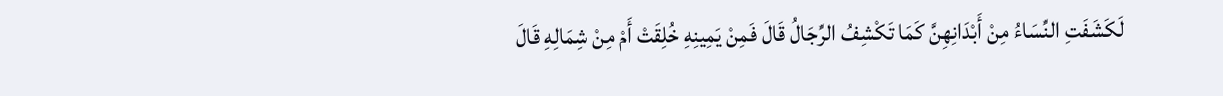لَكَشَفَتِ النِّسَاءُ مِنْ أَبْدَانِهِنَّ كَمَا تَكْشِفُ الرِّجَالُ قَالَ فَمِنْ يَمِينِهِ خُلِقَتْ أَمْ مِنْ شِمَالِهِ قَالَ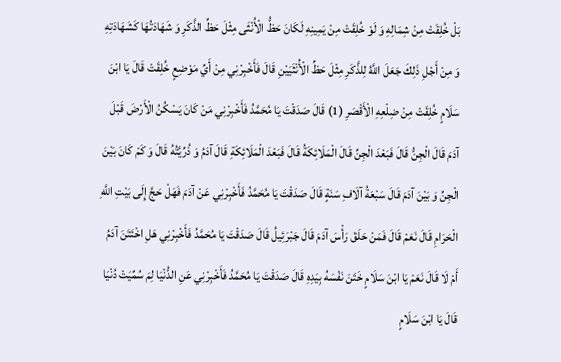بَلْ خُلِقَتْ مِنْ شِمَالِهِ وَ لَوْ خُلِقَتْ مِنْ يَمِينِهِ لَكَانَ حَظُّ الْأُنْثَى مِثْلَ حَظِّ الذَّكَرِ وَ شَهَادَتُهَا كَشَهَادَتِهِ وَ مِنْ أَجْلِ ذَلِكَ جَعَلَ اللَّهُ لِلذَّكَرِ مِثْلَ حَظِّ الْأُنْثَيَيْنِ قَالَ فَأَخْبِرْنِي مِنْ أَيِّ مَوْضِعٍ خُلِقَتْ قَالَ يَا ابْنَ سَلَامٍ خُلِقَتْ مِنْ ضِلْعِهِ الْأَقْصَرِ (1) قَالَ صَدَقْتَ يَا مُحَمَّدُ فَأَخْبِرْنِي مَنْ كَانَ يَسْكُنُ الْأَرْضَ قَبْلَ آدَمَ قَالَ الْجِنُّ قَالَ فَبَعْدَ الْجِنِّ قَالَ الْمَلَائِكَةُ قَالَ فَبَعْدَ الْمَلَائِكَةِ قَالَ آدَمُ وَ ذُرِّيَّتُهُ قَالَ وَ كَمْ كَانَ بَيْنَ الْجِنِّ وَ بَيْنَ آدَمَ قَالَ سَبْعَةُ آلَافِ سَنَةٍ قَالَ صَدَقْتَ يَا مُحَمَّدُ فَأَخْبِرْنِي عَنْ آدَمَ فَهَلْ حَجَّ إِلَى بَيْتِ اللَّهِ الْحَرَامِ قَالَ نَعَمْ قَالَ فَمَنْ حَلَقَ رَأْسَ آدَمَ قَالَ جَبْرَئِيلُ قَالَ صَدَقْتَ يَا مُحَمَّدُ فَأَخْبِرْنِي هَلِ اخْتَتَنَ آدَمُ أَمْ لَا قَالَ نَعَمْ يَا ابْنَ سَلَامٍ خَتَنَ نَفْسَهُ بِيَدِهِ قَالَ صَدَقْتَ يَا مُحَمَّدُ فَأَخْبِرْنِي عَنِ الدُّنْيَا لِمَ سُمِّيَتْ دُنْيَا قَالَ يَا ابْنَ سَلَامٍ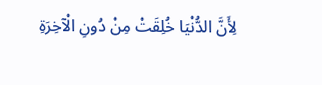لِأَنَّ الدُّنْيَا خُلِقَتْ مِنْ دُونِ الْآخِرَةِ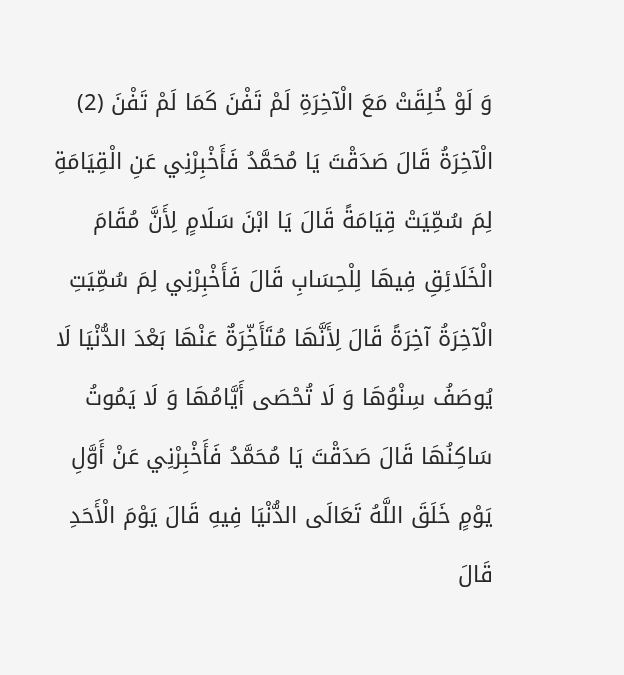وَ لَوْ خُلِقَتْ مَعَ الْآخِرَةِ لَمْ تَفْنَ كَمَا لَمْ تَفْنَ (2) الْآخِرَةُ قَالَ صَدَقْتَ يَا مُحَمَّدُ فَأَخْبِرْنِي عَنِ الْقِيَامَةِ لِمَ سُمِّيَتْ قِيَامَةً قَالَ يَا ابْنَ سَلَامٍ لِأَنَّ مُقَامَ الْخَلَائِقِ فِيهَا لِلْحِسَابِ قَالَ فَأَخْبِرْنِي لِمَ سُمِّيَتِ الْآخِرَةُ آخِرَةً قَالَ لِأَنَّهَا مُتَأَخِّرَةٌ عَنْهَا بَعْدَ الدُّنْيَا لَا يُوصَفُ سِنْوُهَا وَ لَا تُحْصَى أَيَّامُهَا وَ لَا يَمُوتُ سَاكِنُهَا قَالَ صَدَقْتَ يَا مُحَمَّدُ فَأَخْبِرْنِي عَنْ أَوَّلِ يَوْمٍ خَلَقَ اللَّهُ تَعَالَى الدُّنْيَا فِيهِ قَالَ يَوْمَ الْأَحَدِ قَالَ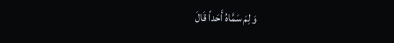وَ لِمَ سَمَّاهُ أَحَداً قَالَ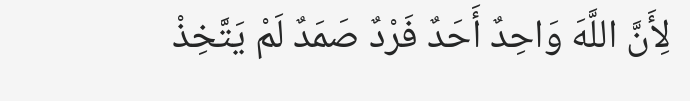لِأَنَّ اللَّهَ وَاحِدٌ أَحَدٌ فَرْدٌ صَمَدٌ لَمْ يَتَّخِذْ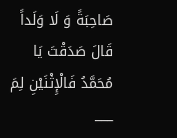صَاحِبَةً وَ لَا وَلَداً قَالَ صَدَقْتَ يَا مُحَمَّدُ فَالْإِثْنَيْنِ لِمَ
___